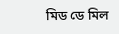মিড ডে মিল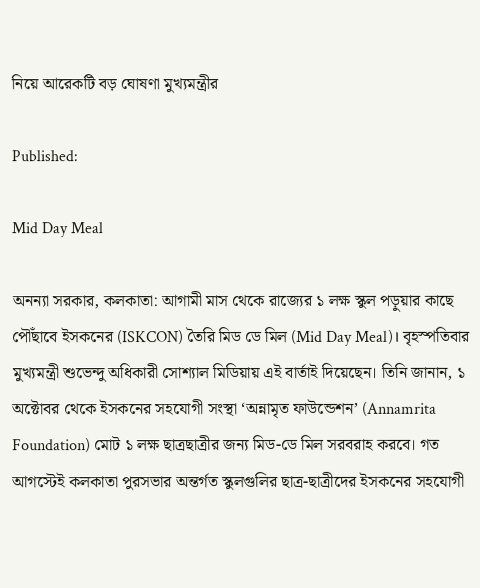নিয়ে আরেকটি বড় ঘোষণা মুখ্যমন্ত্রীর

Published:

Mid Day Meal

অনন্যা সরকার, কলকাতা: আগামী মাস থেকে রাজ্যের ১ লক্ষ স্কুল পড়ুয়ার কাছে পৌঁছাবে ইসকনের (ISKCON) তৈরি মিড ডে মিল (Mid Day Meal)। বৃহস্পতিবার মুখ্যমন্ত্রী শুভেন্দু অধিকারী সোশ্যাল মিডিয়ায় এই বার্তাই দিয়েছেন। তিনি জানান, ১ অক্টোবর থেকে ইসকনের সহযোগী সংস্থা ‘অন্নামৃত ফাউন্ডেশন’ (Annamrita Foundation) মোট ১ লক্ষ ছাত্রছাত্রীর জন্য মিড-ডে মিল সরবরাহ করবে। গত আগস্টেই কলকাতা পুরসভার অন্তর্গত স্কুলগুলির ছাত্র-ছাত্রীদের ইসকনের সহযোগী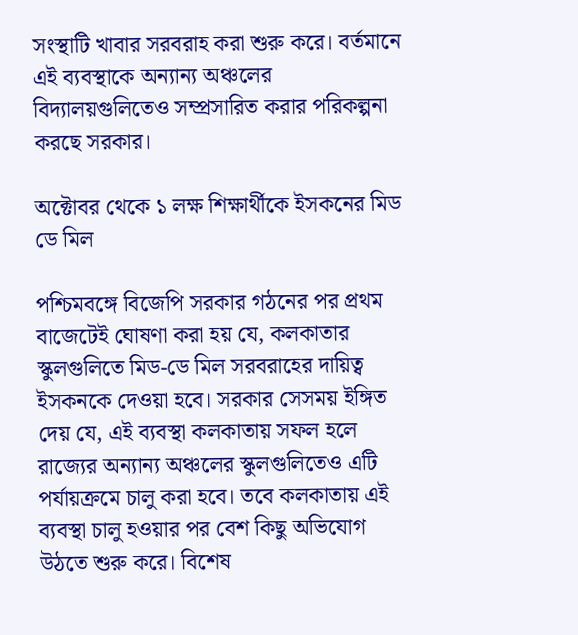সংস্থাটি খাবার সরবরাহ করা শুরু করে। বর্তমানে এই ব্যবস্থাকে অন্যান্য অঞ্চলের বিদ্যালয়গুলিতেও সম্প্রসারিত করার পরিকল্পনা করছে সরকার।

অক্টোবর থেকে ১ লক্ষ শিক্ষার্থীকে ইসকনের মিড ডে মিল

পশ্চিমবঙ্গে বিজেপি সরকার গঠনের পর প্রথম বাজেটেই ঘোষণা করা হয় যে, কলকাতার স্কুলগুলিতে মিড-ডে মিল সরবরাহের দায়িত্ব ইসকনকে দেওয়া হবে। সরকার সেসময় ইঙ্গিত দেয় যে, এই ব্যবস্থা কলকাতায় সফল হলে রাজ্যের অন্যান্য অঞ্চলের স্কুলগুলিতেও এটি পর্যায়ক্রমে চালু করা হবে। তবে কলকাতায় এই ব্যবস্থা চালু হওয়ার পর বেশ কিছু অভিযোগ উঠতে শুরু করে। বিশেষ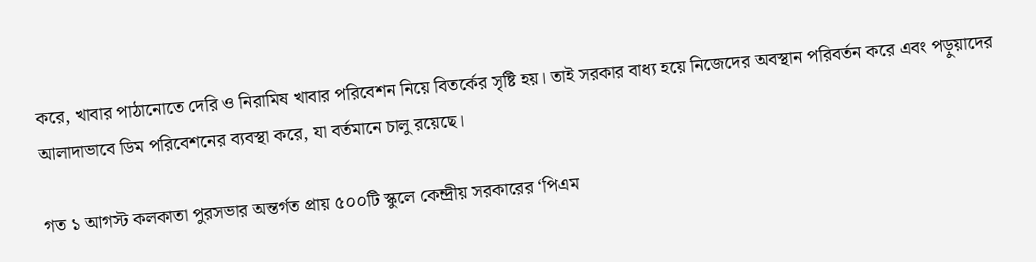করে, খাবার পাঠানোতে দেরি ও নিরামিষ খাবার পরিবেশন নিয়ে বিতর্কের সৃষ্টি হয়। তাই সরকার বাধ্য হয়ে নিজেদের অবস্থান পরিবর্তন করে এবং পড়ুয়াদের আলাদাভাবে ডিম পরিবেশনের ব্যবস্থা করে, যা বর্তমানে চালু রয়েছে।

গত ১ আগস্ট কলকাতা পুরসভার অন্তর্গত প্রায় ৫০০টি স্কুলে কেন্দ্রীয় সরকারের ‘পিএম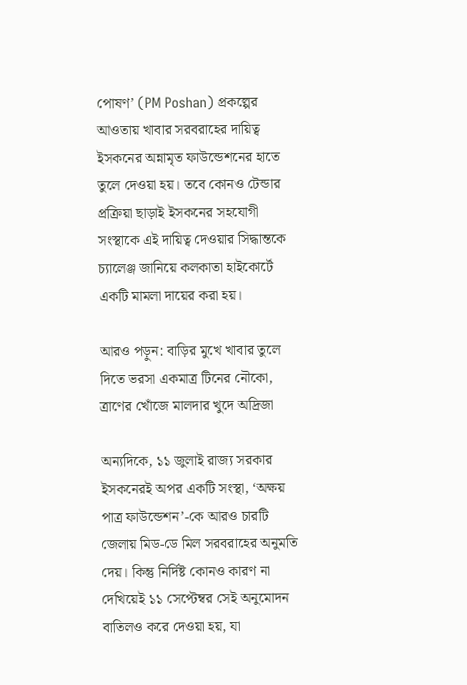পোষণ’ (PM Poshan) প্রকল্পের আওতায় খাবার সরবরাহের দায়িত্ব ইসকনের অন্নামৃত ফাউন্ডেশনের হাতে তুলে দেওয়া হয়। তবে কোনও টেন্ডার প্রক্রিয়া ছাড়াই ইসকনের সহযোগী সংস্থাকে এই দায়িত্ব দেওয়ার সিদ্ধান্তকে চ্যালেঞ্জ জানিয়ে কলকাতা হাইকোর্টে একটি মামলা দায়ের করা হয়।

আরও পড়ুন: বাড়ির মুখে খাবার তুলে দিতে ভরসা একমাত্র টিনের নৌকো, ত্রাণের খোঁজে মালদার খুদে অদ্রিজা

অন্যদিকে, ১১ জুলাই রাজ্য সরকার ইসকনেরই অপর একটি সংস্থা, ‘অক্ষয় পাত্র ফাউন্ডেশন’-কে আরও চারটি জেলায় মিড-ডে মিল সরবরাহের অনুমতি দেয়। কিন্তু নির্দিষ্ট কোনও কারণ না দেখিয়েই ১১ সেপ্টেম্বর সেই অনুমোদন বাতিলও করে দেওয়া হয়, যা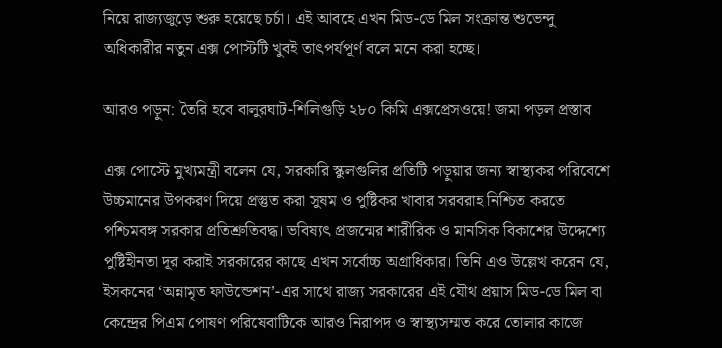নিয়ে রাজ্যজুড়ে শুরু হয়েছে চর্চা। এই আবহে এখন মিড-ডে মিল সংক্রান্ত শুভেন্দু অধিকারীর নতুন এক্স পোস্টটি খুবই তাৎপর্যপূর্ণ বলে মনে করা হচ্ছে।

আরও পড়ুন: তৈরি হবে বালুরঘাট-শিলিগুড়ি ২৮০ কিমি এক্সপ্রেসওয়ে! জমা পড়ল প্রস্তাব

এক্স পোস্টে মুখ্যমন্ত্রী বলেন যে, সরকারি স্কুলগুলির প্রতিটি পড়ুয়ার জন্য স্বাস্থ্যকর পরিবেশে উচ্চমানের উপকরণ দিয়ে প্রস্তুত করা সুষম ও পুষ্টিকর খাবার সরবরাহ নিশ্চিত করতে পশ্চিমবঙ্গ সরকার প্রতিশ্রুতিবদ্ধ। ভবিষ্যৎ প্রজন্মের শারীরিক ও মানসিক বিকাশের উদ্দেশ্যে পুষ্টিহীনতা দূর করাই সরকারের কাছে এখন সর্বোচ্চ অগ্রাধিকার। তিনি এও উল্লেখ করেন যে, ইসকনের ‘অন্নামৃত ফাউন্ডেশন’-এর সাথে রাজ্য সরকারের এই যৌথ প্রয়াস মিড-ডে মিল বা কেন্দ্রের পিএম পোষণ পরিষেবাটিকে আরও নিরাপদ ও স্বাস্থ্যসম্মত করে তোলার কাজে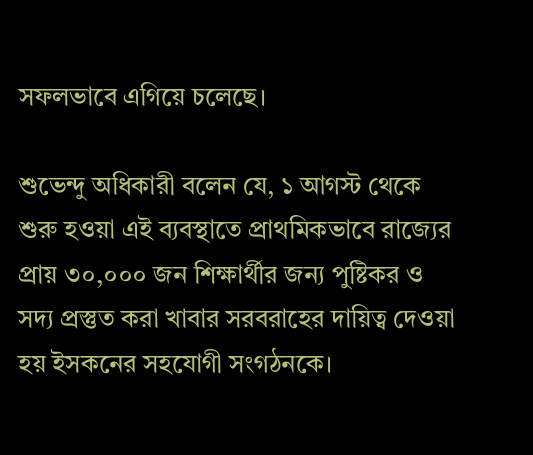সফলভাবে এগিয়ে চলেছে।

শুভেন্দু অধিকারী বলেন যে, ১ আগস্ট থেকে শুরু হওয়া এই ব্যবস্থাতে প্রাথমিকভাবে রাজ্যের প্রায় ৩০,০০০ জন শিক্ষার্থীর জন্য পুষ্টিকর ও সদ্য প্রস্তুত করা খাবার সরবরাহের দায়িত্ব দেওয়া হয় ইসকনের সহযোগী সংগঠনকে।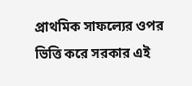প্রাথমিক সাফল্যের ওপর ভিত্তি করে সরকার এই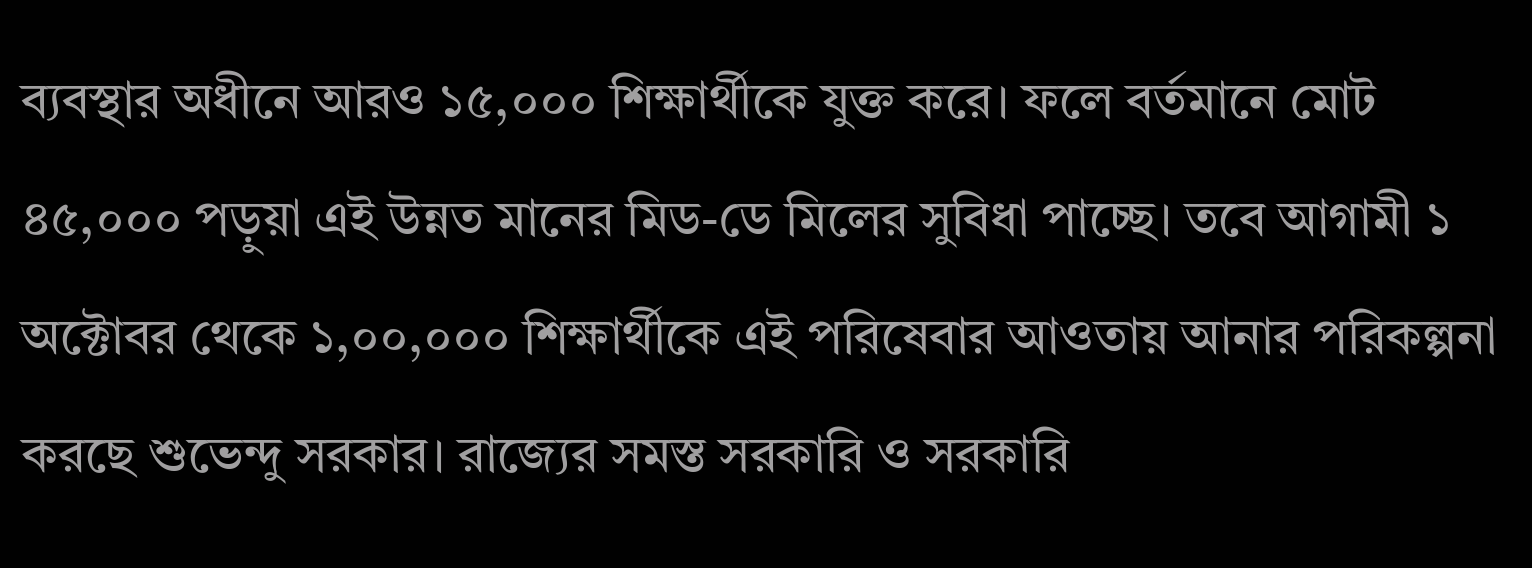ব্যবস্থার অধীনে আরও ১৫,০০০ শিক্ষার্থীকে যুক্ত করে। ফলে বর্তমানে মোট ৪৫,০০০ পড়ুয়া এই উন্নত মানের মিড-ডে মিলের সুবিধা পাচ্ছে। তবে আগামী ১ অক্টোবর থেকে ১,০০,০০০ শিক্ষার্থীকে এই পরিষেবার আওতায় আনার পরিকল্পনা করছে শুভেন্দু সরকার। রাজ্যের সমস্ত সরকারি ও সরকারি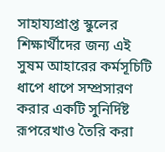সাহায্যপ্রাপ্ত স্কুলের শিক্ষার্থীদের জন্য এই সুষম আহারের কর্মসূচিটি ধাপে ধাপে সম্প্রসারণ করার একটি সুনির্দিষ্ট রূপরেখাও তৈরি করা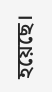হয়েছে।